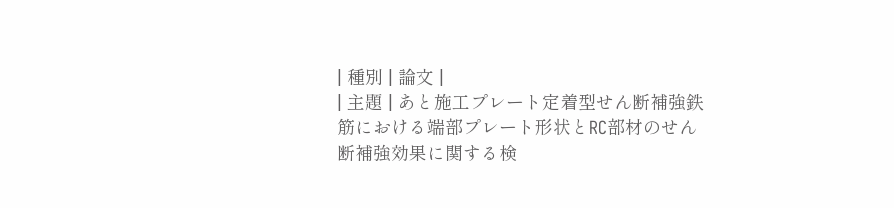| 種別 | 論文 |
| 主題 | あと施工プレート定着型せん断補強鉄筋における端部プレート形状とRC部材のせん断補強効果に関する検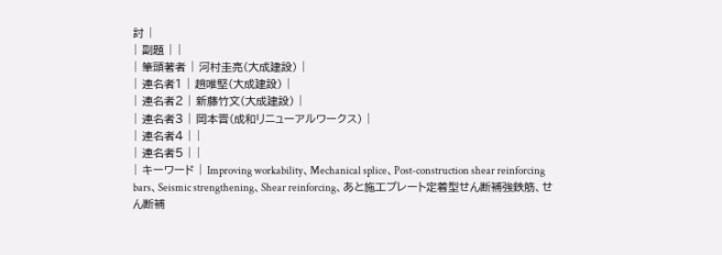討 |
| 副題 | |
| 筆頭著者 | 河村圭亮(大成建設) |
| 連名者1 | 趙唯堅(大成建設) |
| 連名者2 | 新藤竹文(大成建設) |
| 連名者3 | 岡本晋(成和リニューアルワークス) |
| 連名者4 | |
| 連名者5 | |
| キーワード | Improving workability、Mechanical splice、Post-construction shear reinforcing bars、Seismic strengthening、Shear reinforcing、あと施工プレート定着型せん断補強鉄筋、せん断補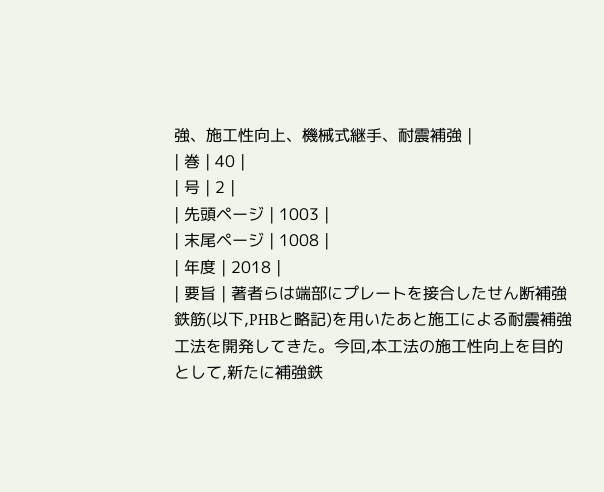強、施工性向上、機械式継手、耐震補強 |
| 巻 | 40 |
| 号 | 2 |
| 先頭ページ | 1003 |
| 末尾ページ | 1008 |
| 年度 | 2018 |
| 要旨 | 著者らは端部にプレートを接合したせん断補強鉄筋(以下,PHBと略記)を用いたあと施工による耐震補強工法を開発してきた。今回,本工法の施工性向上を目的として,新たに補強鉄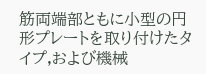筋両端部ともに小型の円形プレートを取り付けたタイプ,および機械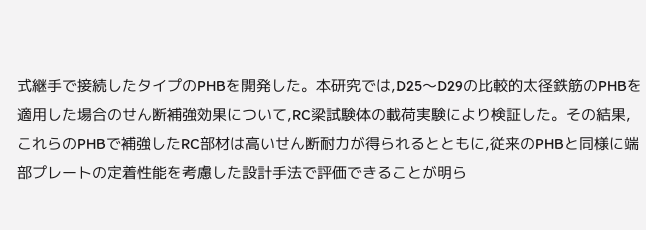式継手で接続したタイプのPHBを開発した。本研究では,D25〜D29の比較的太径鉄筋のPHBを適用した場合のせん断補強効果について,RC梁試験体の載荷実験により検証した。その結果,これらのPHBで補強したRC部材は高いせん断耐力が得られるとともに,従来のPHBと同様に端部プレートの定着性能を考慮した設計手法で評価できることが明ら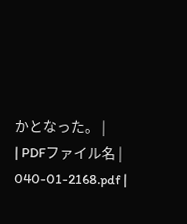かとなった。 |
| PDFファイル名 | 040-01-2168.pdf |